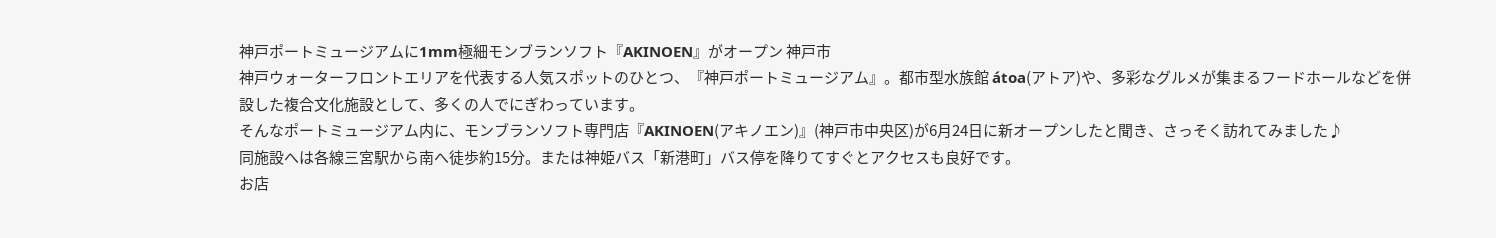神戸ポートミュージアムに1mm極細モンブランソフト『AKINOEN』がオープン 神戸市
神戸ウォーターフロントエリアを代表する人気スポットのひとつ、『神戸ポートミュージアム』。都市型水族館 átoa(アトア)や、多彩なグルメが集まるフードホールなどを併設した複合文化施設として、多くの人でにぎわっています。
そんなポートミュージアム内に、モンブランソフト専門店『AKINOEN(アキノエン)』(神戸市中央区)が6月24日に新オープンしたと聞き、さっそく訪れてみました♪
同施設へは各線三宮駅から南へ徒歩約15分。または神姫バス「新港町」バス停を降りてすぐとアクセスも良好です。
お店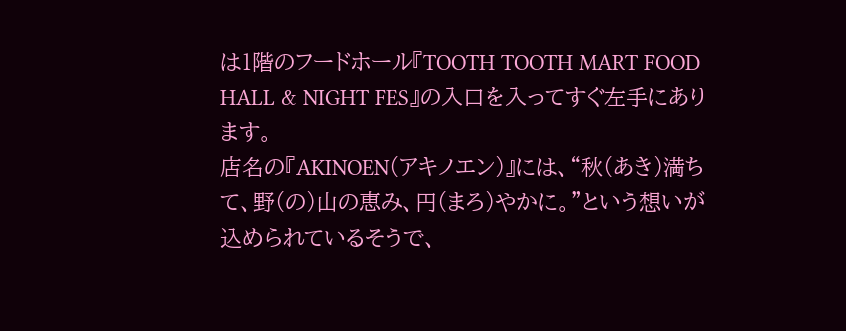は1階のフードホール『TOOTH TOOTH MART FOOD HALL & NIGHT FES』の入口を入ってすぐ左手にあります。
店名の『AKINOEN(アキノエン)』には、“秋(あき)満ちて、野(の)山の恵み、円(まろ)やかに。”という想いが込められているそうで、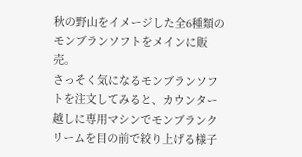秋の野山をイメージした全6種類のモンブランソフトをメインに販売。
さっそく気になるモンブランソフトを注文してみると、カウンター越しに専用マシンでモンブランクリームを目の前で絞り上げる様子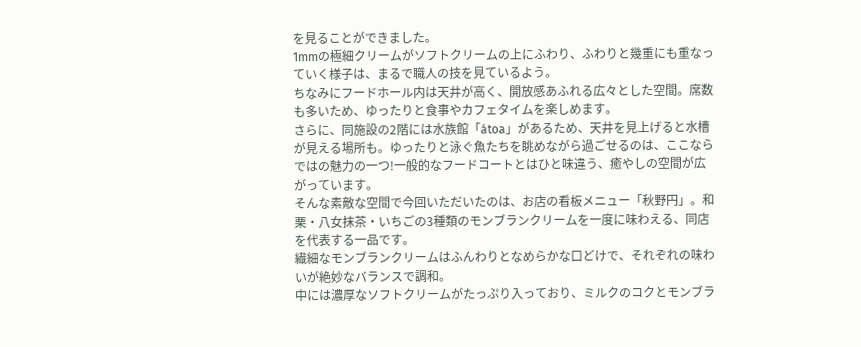を見ることができました。
1mmの極細クリームがソフトクリームの上にふわり、ふわりと幾重にも重なっていく様子は、まるで職人の技を見ているよう。
ちなみにフードホール内は天井が高く、開放感あふれる広々とした空間。席数も多いため、ゆったりと食事やカフェタイムを楽しめます。
さらに、同施設の2階には水族館「átoa」があるため、天井を見上げると水槽が見える場所も。ゆったりと泳ぐ魚たちを眺めながら過ごせるのは、ここならではの魅力の一つ!一般的なフードコートとはひと味違う、癒やしの空間が広がっています。
そんな素敵な空間で今回いただいたのは、お店の看板メニュー「秋野円」。和栗・八女抹茶・いちごの3種類のモンブランクリームを一度に味わえる、同店を代表する一品です。
繊細なモンブランクリームはふんわりとなめらかな口どけで、それぞれの味わいが絶妙なバランスで調和。
中には濃厚なソフトクリームがたっぷり入っており、ミルクのコクとモンブラ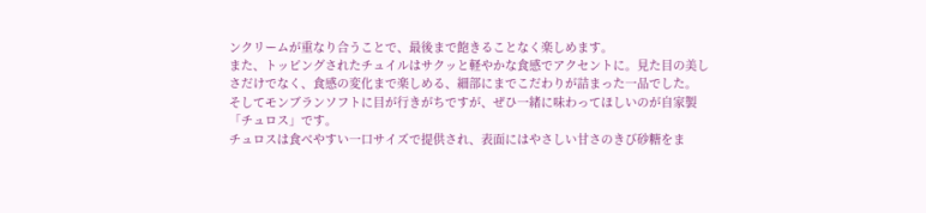ンクリームが重なり合うことで、最後まで飽きることなく楽しめます。
また、トッピングされたチュイルはサクッと軽やかな食感でアクセントに。見た目の美しさだけでなく、食感の変化まで楽しめる、細部にまでこだわりが詰まった一品でした。
そしてモンブランソフトに目が行きがちですが、ぜひ一緒に味わってほしいのが自家製「チュロス」です。
チュロスは食べやすい一口サイズで提供され、表面にはやさしい甘さのきび砂糖をま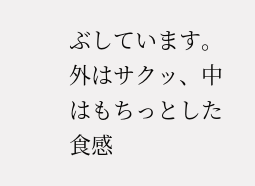ぶしています。外はサクッ、中はもちっとした食感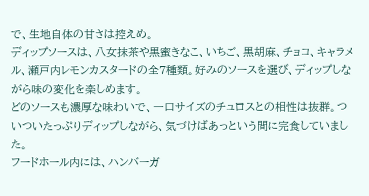で、生地自体の甘さは控えめ。
ディップソースは、八女抹茶や黒蜜きなこ、いちご、黒胡麻、チョコ、キャラメル、瀬戸内レモンカスタードの全7種類。好みのソースを選び、ディップしながら味の変化を楽しめます。
どのソースも濃厚な味わいで、一口サイズのチュロスとの相性は抜群。ついついたっぷりディップしながら、気づけばあっという間に完食していました。
フードホール内には、ハンバーガ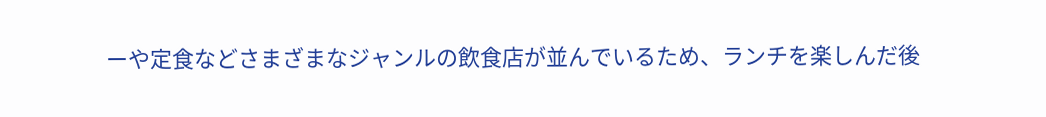ーや定食などさまざまなジャンルの飲食店が並んでいるため、ランチを楽しんだ後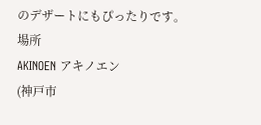のデザートにもぴったりです。
場所
AKINOEN アキノエン
(神戸市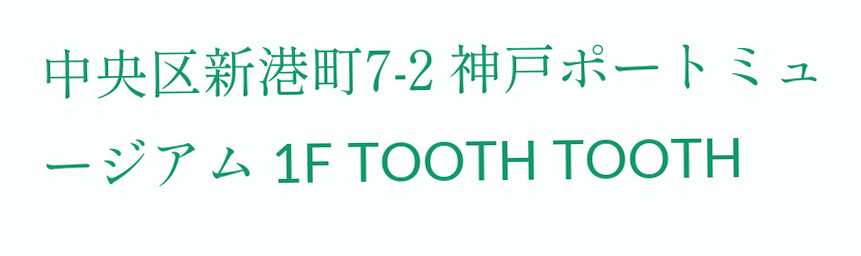中央区新港町7-2 神戸ポートミュージアム 1F TOOTH TOOTH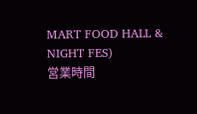MART FOOD HALL & NIGHT FES)
営業時間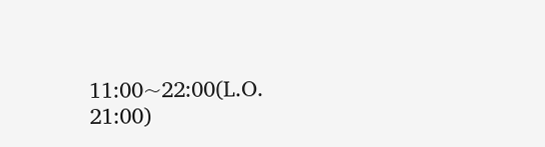11:00~22:00(L.O. 21:00)